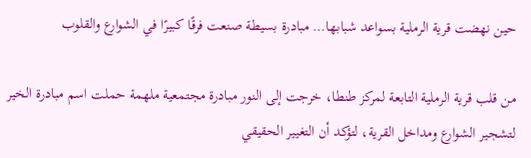حين نهضت قرية الرملية بسواعد شبابها… مبادرة بسيطة صنعت فرقًا كبيرًا في الشوارع والقلوب

من قلب قرية الرملية التابعة لمركز طنطا، خرجت إلى النور مبادرة مجتمعية ملهمة حملت اسم مبادرة الخير لتشجير الشوارع ومداخل القرية، لتؤكد أن التغيير الحقيقي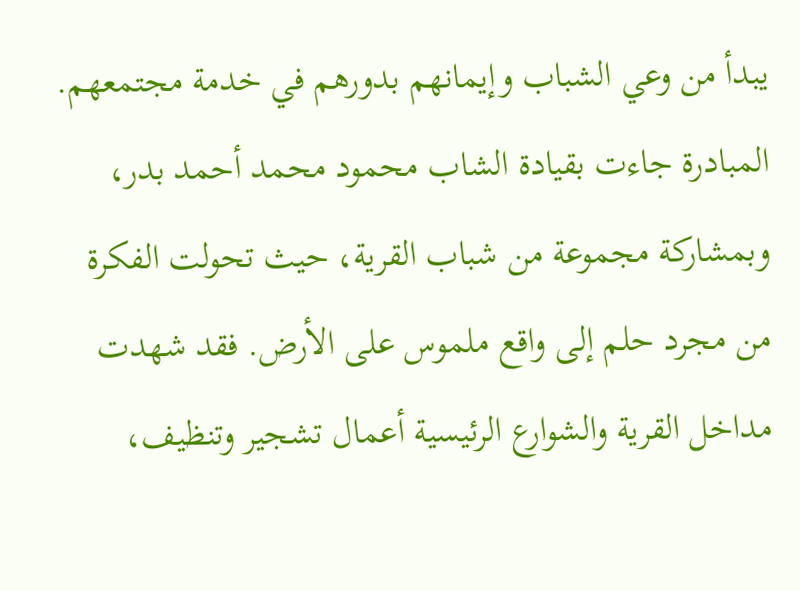يبدأ من وعي الشباب وإيمانهم بدورهم في خدمة مجتمعهم.
المبادرة جاءت بقيادة الشاب محمود محمد أحمد بدر، وبمشاركة مجموعة من شباب القرية، حيث تحولت الفكرة من مجرد حلم إلى واقع ملموس على الأرض. فقد شهدت مداخل القرية والشوارع الرئيسية أعمال تشجير وتنظيف،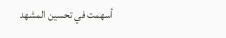أسهمت في تحسين المشهد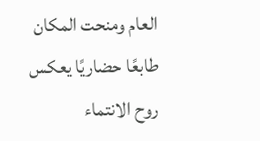العام ومنحت المكان طابعًا حضاريًا يعكس روح الانتماء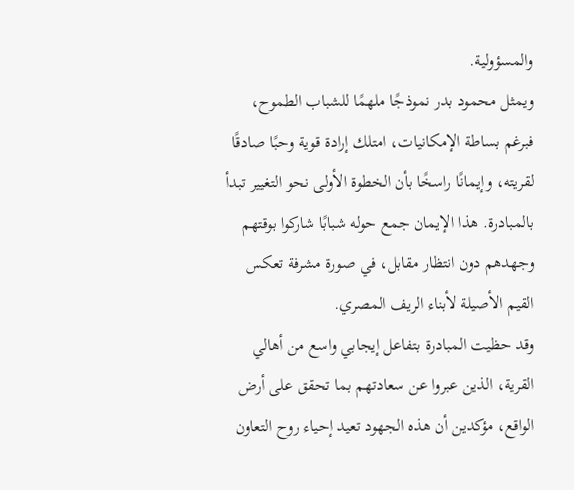والمسؤولية.
ويمثل محمود بدر نموذجًا ملهمًا للشباب الطموح، فبرغم بساطة الإمكانيات، امتلك إرادة قوية وحبًا صادقًا لقريته، وإيمانًا راسخًا بأن الخطوة الأولى نحو التغيير تبدأ بالمبادرة. هذا الإيمان جمع حوله شبابًا شاركوا بوقتهم وجهدهم دون انتظار مقابل، في صورة مشرفة تعكس القيم الأصيلة لأبناء الريف المصري.
وقد حظيت المبادرة بتفاعل إيجابي واسع من أهالي القرية، الذين عبروا عن سعادتهم بما تحقق على أرض الواقع، مؤكدين أن هذه الجهود تعيد إحياء روح التعاون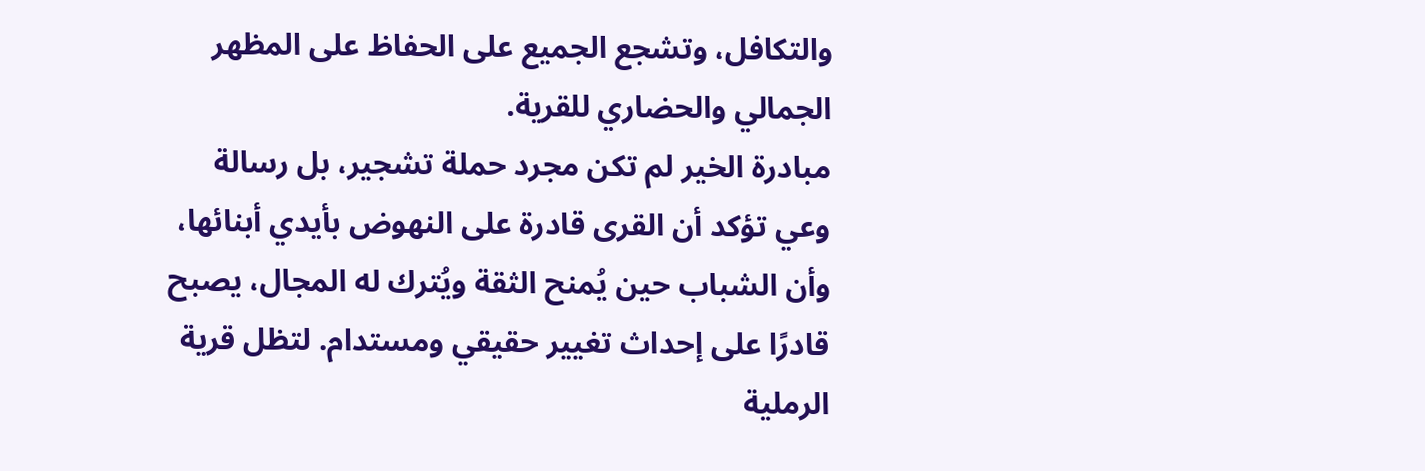والتكافل، وتشجع الجميع على الحفاظ على المظهر الجمالي والحضاري للقرية.
مبادرة الخير لم تكن مجرد حملة تشجير، بل رسالة وعي تؤكد أن القرى قادرة على النهوض بأيدي أبنائها، وأن الشباب حين يُمنح الثقة ويُترك له المجال، يصبح قادرًا على إحداث تغيير حقيقي ومستدام. لتظل قرية الرملية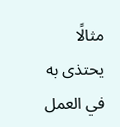مثالًا يحتذى به في العمل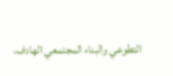التطوعي والبناء المجتمعي الهادف.